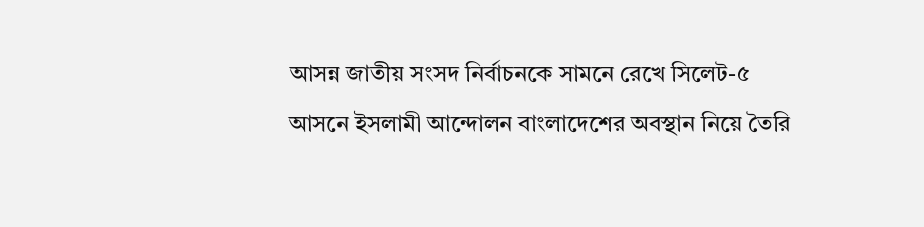আসন্ন জাতীয় সংসদ নির্বাচনকে সামনে রেখে সিলেট-৫ আসনে ইসলামী আন্দোলন বাংলাদেশের অবস্থান নিয়ে তৈরি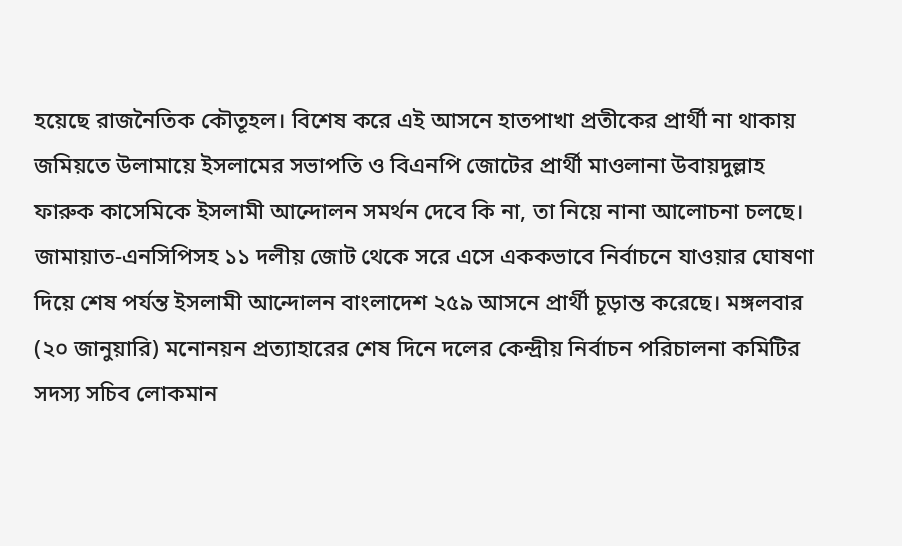হয়েছে রাজনৈতিক কৌতূহল। বিশেষ করে এই আসনে হাতপাখা প্রতীকের প্রার্থী না থাকায় জমিয়তে উলামায়ে ইসলামের সভাপতি ও বিএনপি জোটের প্রার্থী মাওলানা উবায়দুল্লাহ ফারুক কাসেমিকে ইসলামী আন্দোলন সমর্থন দেবে কি না, তা নিয়ে নানা আলোচনা চলছে।
জামায়াত-এনসিপিসহ ১১ দলীয় জোট থেকে সরে এসে এককভাবে নির্বাচনে যাওয়ার ঘোষণা দিয়ে শেষ পর্যন্ত ইসলামী আন্দোলন বাংলাদেশ ২৫৯ আসনে প্রার্থী চূড়ান্ত করেছে। মঙ্গলবার (২০ জানুয়ারি) মনোনয়ন প্রত্যাহারের শেষ দিনে দলের কেন্দ্রীয় নির্বাচন পরিচালনা কমিটির সদস্য সচিব লোকমান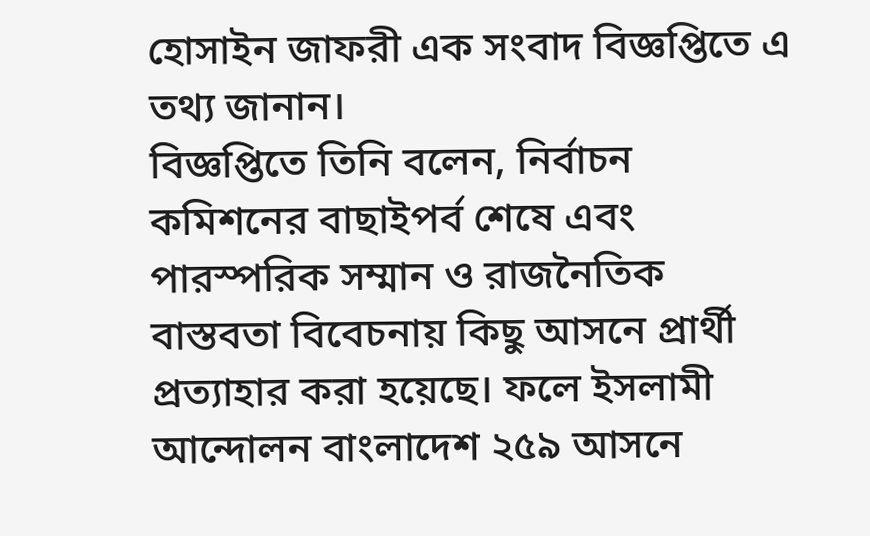হোসাইন জাফরী এক সংবাদ বিজ্ঞপ্তিতে এ তথ্য জানান।
বিজ্ঞপ্তিতে তিনি বলেন, নির্বাচন কমিশনের বাছাইপর্ব শেষে এবং পারস্পরিক সম্মান ও রাজনৈতিক বাস্তবতা বিবেচনায় কিছু আসনে প্রার্থী প্রত্যাহার করা হয়েছে। ফলে ইসলামী আন্দোলন বাংলাদেশ ২৫৯ আসনে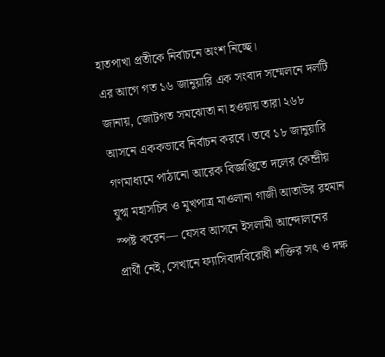হাতপাখা প্রতীকে নির্বাচনে অংশ নিচ্ছে।
এর আগে গত ১৬ জানুয়ারি এক সংবাদ সম্মেলনে দলটি জানায়, জোটগত সমঝোতা না হওয়ায় তারা ২৬৮ আসনে এককভাবে নির্বাচন করবে। তবে ১৮ জানুয়ারি গণমাধ্যমে পাঠানো আরেক বিজ্ঞপ্তিতে দলের কেন্দ্রীয় যুগ্ম মহাসচিব ও মুখপাত্র মাওলানা গাজী আতাউর রহমান স্পষ্ট করেন— যেসব আসনে ইসলামী আন্দোলনের প্রার্থী নেই, সেখানে ফ্যাসিবাদবিরোধী শক্তির সৎ ও দক্ষ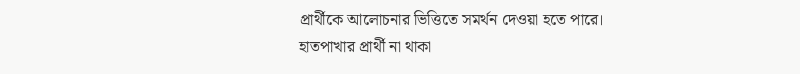প্রার্থীকে আলোচনার ভিত্তিতে সমর্থন দেওয়া হতে পারে।
হাতপাখার প্রার্থী না থাকা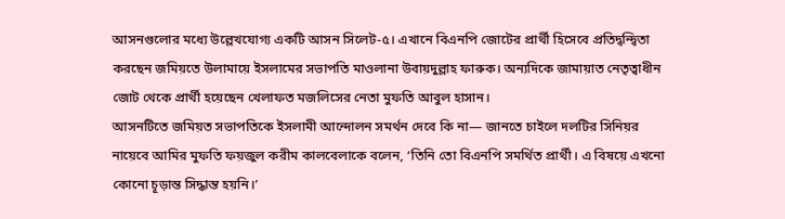আসনগুলোর মধ্যে উল্লেখযোগ্য একটি আসন সিলেট-৫। এখানে বিএনপি জোটের প্রার্থী হিসেবে প্রতিদ্বন্দ্বিতা করছেন জমিয়তে উলামায়ে ইসলামের সভাপতি মাওলানা উবায়দুল্লাহ ফারুক। অন্যদিকে জামায়াত নেতৃত্বাধীন জোট থেকে প্রার্থী হয়েছেন খেলাফত মজলিসের নেতা মুফতি আবুল হাসান।
আসনটিতে জমিয়ত সভাপতিকে ইসলামী আন্দোলন সমর্থন দেবে কি না— জানতে চাইলে দলটির সিনিয়র নায়েবে আমির মুফতি ফয়জুল করীম কালবেলাকে বলেন, ‘তিনি তো বিএনপি সমর্থিত প্রার্থী। এ বিষয়ে এখনো কোনো চূড়ান্ত সিদ্ধান্ত হয়নি।’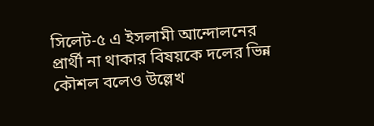সিলেট-৫ এ ইসলামী আন্দোলনের প্রার্থী না থাকার বিষয়কে দলের ভিন্ন কৌশল বলেও উল্লেখ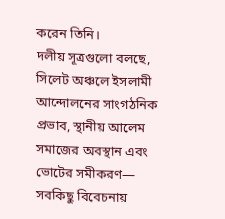করেন তিনি।
দলীয় সূত্রগুলো বলছে, সিলেট অঞ্চলে ইসলামী আন্দোলনের সাংগঠনিক প্রভাব, স্থানীয় আলেম সমাজের অবস্থান এবং ভোটের সমীকরণ— সবকিছু বিবেচনায়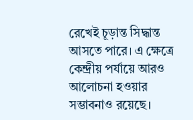রেখেই চূড়ান্ত সিদ্ধান্ত আসতে পারে। এ ক্ষেত্রে কেন্দ্রীয় পর্যায়ে আরও আলোচনা হওয়ার সম্ভাবনাও রয়েছে।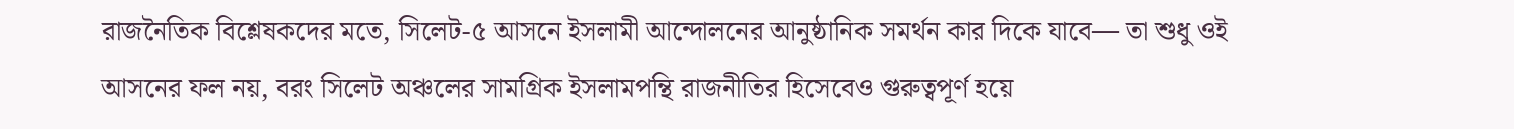রাজনৈতিক বিশ্লেষকদের মতে, সিলেট-৫ আসনে ইসলামী আন্দোলনের আনুষ্ঠানিক সমর্থন কার দিকে যাবে— তা শুধু ওই আসনের ফল নয়, বরং সিলেট অঞ্চলের সামগ্রিক ইসলামপন্থি রাজনীতির হিসেবেও গুরুত্বপূর্ণ হয়ে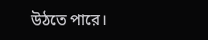উঠতে পারে।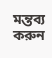মন্তব্য করুন